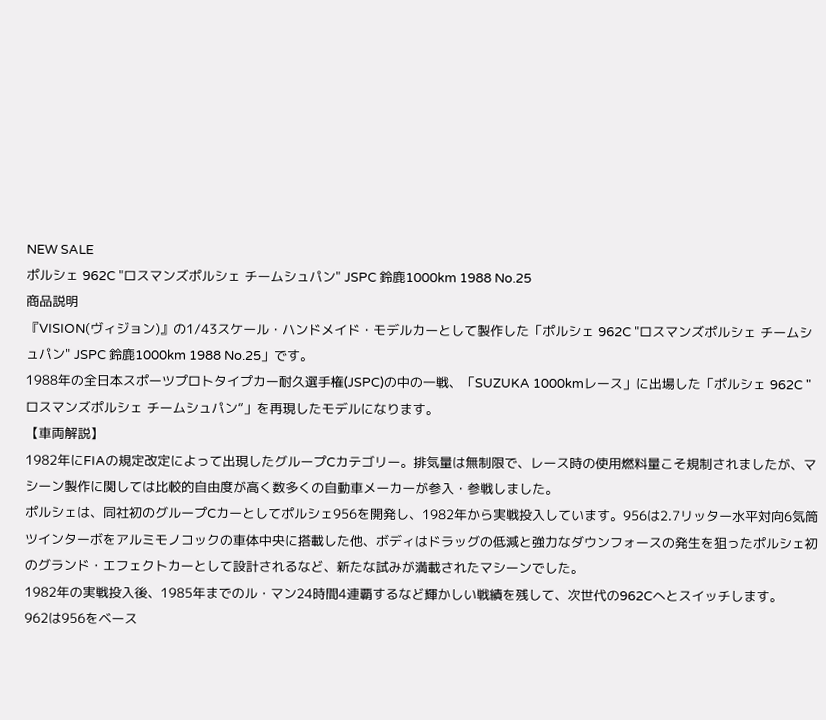NEW SALE
ポルシェ 962C "ロスマンズポルシェ チームシュパン" JSPC 鈴鹿1000km 1988 No.25
商品説明
『VISION(ヴィジョン)』の1/43スケール・ハンドメイド・モデルカーとして製作した「ポルシェ 962C "ロスマンズポルシェ チームシュパン" JSPC 鈴鹿1000km 1988 No.25」です。
1988年の全日本スポーツプロトタイプカー耐久選手権(JSPC)の中の一戦、「SUZUKA 1000kmレース」に出場した「ポルシェ 962C "ロスマンズポルシェ チームシュパン“」を再現したモデルになります。
【車両解説】
1982年にFIAの規定改定によって出現したグループCカテゴリー。排気量は無制限で、レース時の使用燃料量こそ規制されましたが、マシーン製作に関しては比較的自由度が高く数多くの自動車メーカーが参入・参戦しました。
ポルシェは、同社初のグループCカーとしてポルシェ956を開発し、1982年から実戦投入しています。956は2.7リッター水平対向6気筒ツインターボをアルミモノコックの車体中央に搭載した他、ボディはドラッグの低減と強力なダウンフォースの発生を狙ったポルシェ初のグランド・エフェクトカーとして設計されるなど、新たな試みが満載されたマシーンでした。
1982年の実戦投入後、1985年までのル・マン24時間4連覇するなど輝かしい戦績を残して、次世代の962Cへとスイッチします。
962は956をベース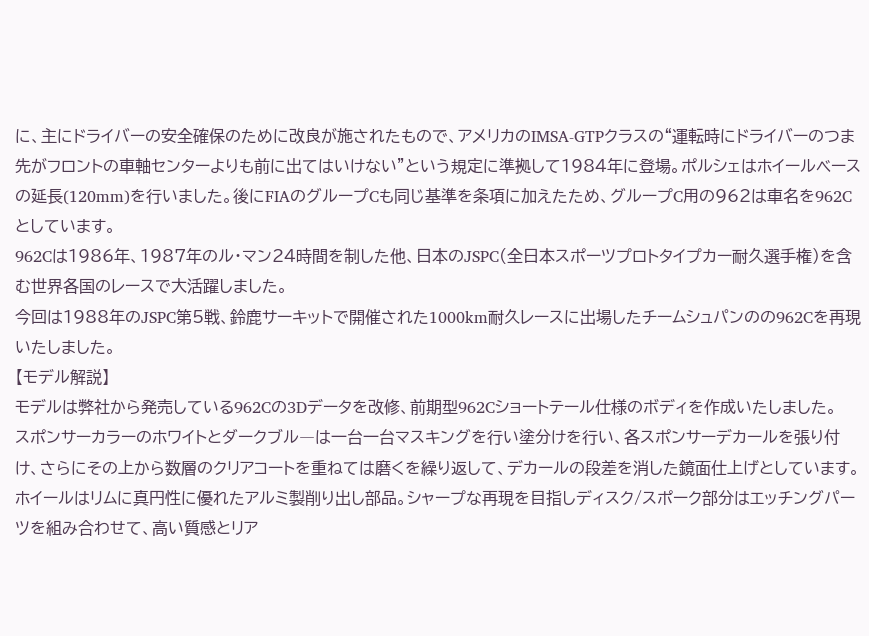に、主にドライバーの安全確保のために改良が施されたもので、アメリカのIMSA-GTPクラスの“運転時にドライバーのつま先がフロントの車軸センターよりも前に出てはいけない”という規定に準拠して1984年に登場。ポルシェはホイールベースの延長(120mm)を行いました。後にFIAのグループCも同じ基準を条項に加えたため、グループC用の962は車名を962Cとしています。
962Cは1986年、1987年のル・マン24時間を制した他、日本のJSPC(全日本スポーツプロトタイプカー耐久選手権)を含む世界各国のレースで大活躍しました。
今回は1988年のJSPC第5戦、鈴鹿サーキットで開催された1000km耐久レースに出場したチームシュパンのの962Cを再現いたしました。
【モデル解説】
モデルは弊社から発売している962Cの3Dデータを改修、前期型962Cショートテール仕様のボディを作成いたしました。
スポンサーカラーのホワイトとダークブル―は一台一台マスキングを行い塗分けを行い、各スポンサーデカールを張り付け、さらにその上から数層のクリアコートを重ねては磨くを繰り返して、デカールの段差を消した鏡面仕上げとしています。
ホイールはリムに真円性に優れたアルミ製削り出し部品。シャープな再現を目指しディスク/スポーク部分はエッチングパーツを組み合わせて、高い質感とリア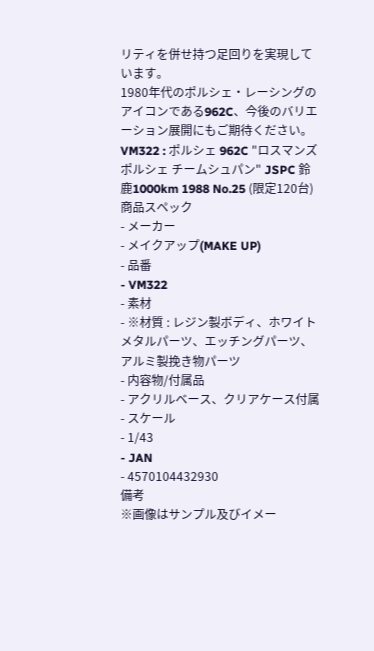リティを併せ持つ足回りを実現しています。
1980年代のポルシェ・レーシングのアイコンである962C、今後のバリエーション展開にもご期待ください。
VM322 : ポルシェ 962C "ロスマンズポルシェ チームシュパン" JSPC 鈴鹿1000km 1988 No.25 (限定120台)
商品スペック
- メーカー
- メイクアップ(MAKE UP)
- 品番
- VM322
- 素材
- ※材質 : レジン製ボディ、ホワイトメタルパーツ、エッチングパーツ、アルミ製挽き物パーツ
- 内容物/付属品
- アクリルベース、クリアケース付属
- スケール
- 1/43
- JAN
- 4570104432930
備考
※画像はサンプル及びイメー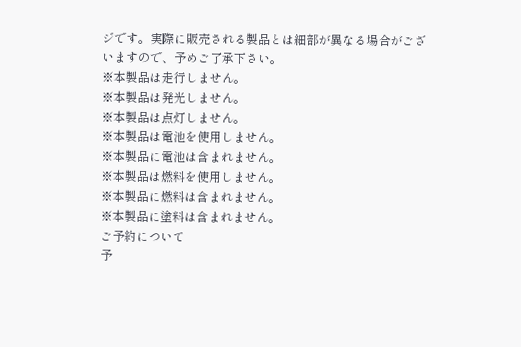ジです。実際に販売される製品とは細部が異なる場合がございますので、予めご了承下さい。
※本製品は走行しません。
※本製品は発光しません。
※本製品は点灯しません。
※本製品は電池を使用しません。
※本製品に電池は含まれません。
※本製品は燃料を使用しません。
※本製品に燃料は含まれません。
※本製品に塗料は含まれません。
ご予約について
予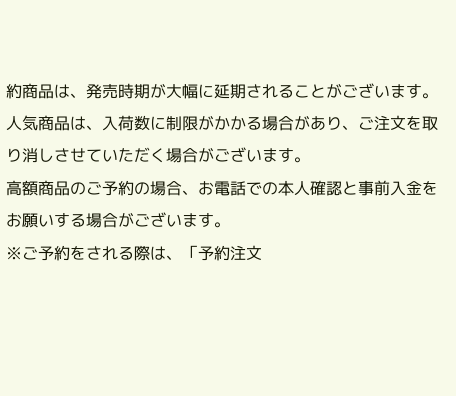約商品は、発売時期が大幅に延期されることがございます。
人気商品は、入荷数に制限がかかる場合があり、ご注文を取り消しさせていただく場合がございます。
高額商品のご予約の場合、お電話での本人確認と事前入金をお願いする場合がございます。
※ご予約をされる際は、「予約注文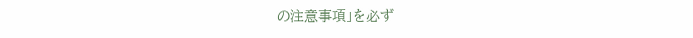の注意事項」を必ず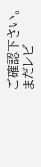ご確認下さい。
まだレビ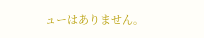ューはありません。